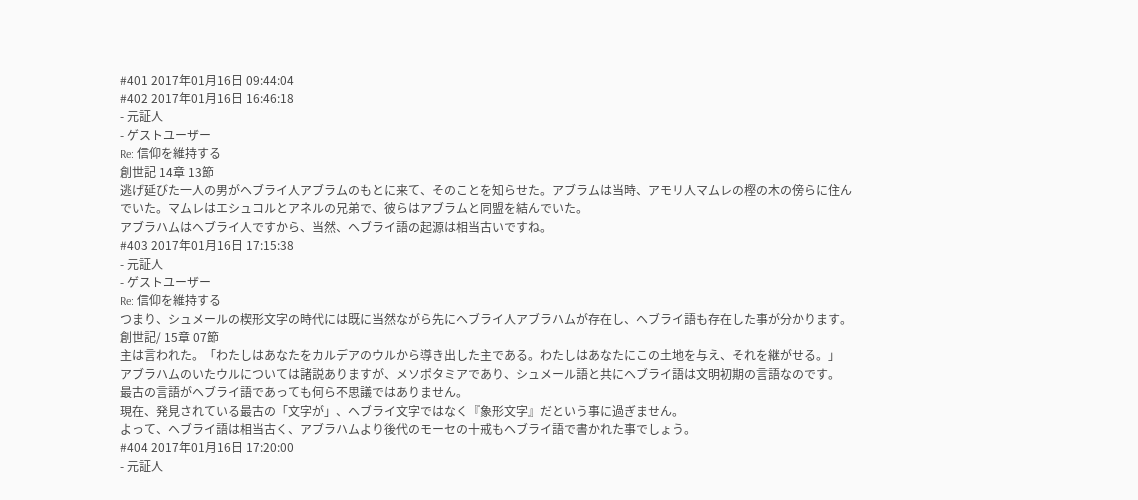#401 2017年01月16日 09:44:04
#402 2017年01月16日 16:46:18
- 元証人
- ゲストユーザー
Re: 信仰を維持する
創世記 14章 13節
逃げ延びた一人の男がヘブライ人アブラムのもとに来て、そのことを知らせた。アブラムは当時、アモリ人マムレの樫の木の傍らに住んでいた。マムレはエシュコルとアネルの兄弟で、彼らはアブラムと同盟を結んでいた。
アブラハムはヘブライ人ですから、当然、ヘブライ語の起源は相当古いですね。
#403 2017年01月16日 17:15:38
- 元証人
- ゲストユーザー
Re: 信仰を維持する
つまり、シュメールの楔形文字の時代には既に当然ながら先にヘブライ人アブラハムが存在し、ヘブライ語も存在した事が分かります。
創世記/ 15章 07節
主は言われた。「わたしはあなたをカルデアのウルから導き出した主である。わたしはあなたにこの土地を与え、それを継がせる。」
アブラハムのいたウルについては諸説ありますが、メソポタミアであり、シュメール語と共にヘブライ語は文明初期の言語なのです。
最古の言語がヘブライ語であっても何ら不思議ではありません。
現在、発見されている最古の「文字が」、ヘブライ文字ではなく『象形文字』だという事に過ぎません。
よって、ヘブライ語は相当古く、アブラハムより後代のモーセの十戒もヘブライ語で書かれた事でしょう。
#404 2017年01月16日 17:20:00
- 元証人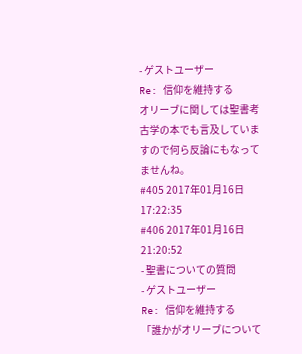- ゲストユーザー
Re: 信仰を維持する
オリーブに関しては聖書考古学の本でも言及していますので何ら反論にもなってませんね。
#405 2017年01月16日 17:22:35
#406 2017年01月16日 21:20:52
- 聖書についての質問
- ゲストユーザー
Re: 信仰を維持する
「誰かがオリーブについて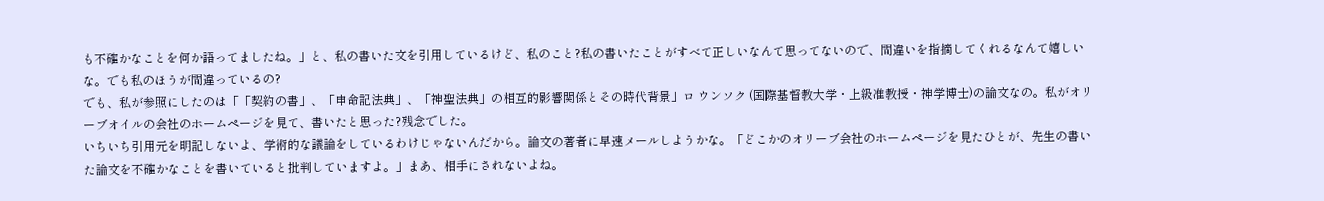も不確かなことを何か語ってましたね。」と、私の書いた文を引用しているけど、私のこと?私の書いたことがすべて正しいなんて思ってないので、間違いを指摘してくれるなんて嬉しいな。でも私のほうが間違っているの?
でも、私が参照にしたのは「「契約の書」、「申命記法典」、「神聖法典」の相互的影響関係とその時代背景」ロ ウンソク (国際基督教大学・上級准教授・神学博士)の論文なの。私がオリーブオイルの会社のホームページを見て、書いたと思った?残念でした。
いちいち引用元を明記しないよ、学術的な議論をしているわけじゃないんだから。論文の著者に早速メールしようかな。「どこかのオリーブ会社のホームページを見たひとが、先生の書いた論文を不確かなことを書いていると批判していますよ。」まあ、相手にされないよね。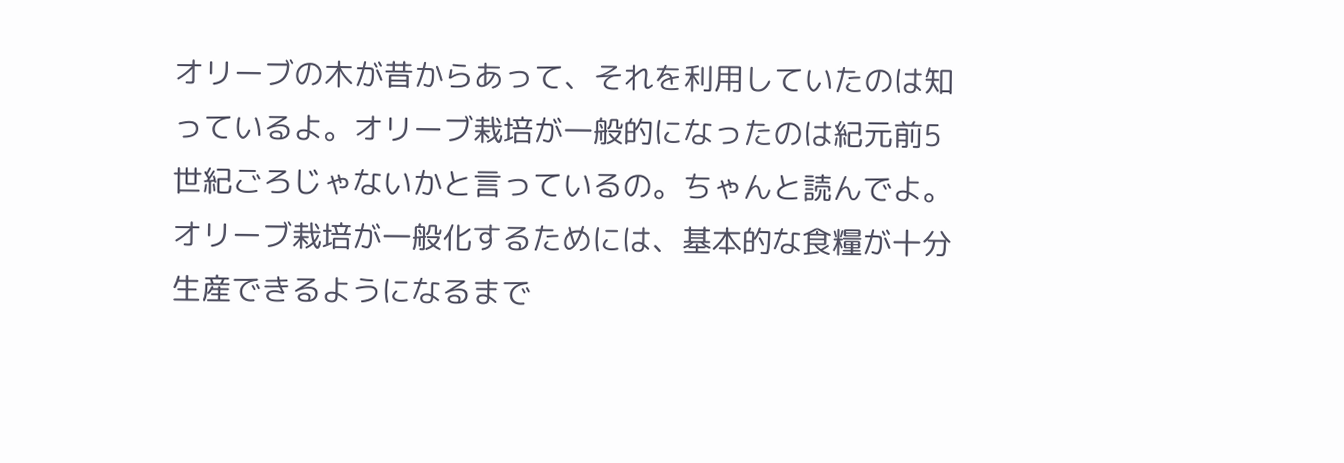オリーブの木が昔からあって、それを利用していたのは知っているよ。オリーブ栽培が一般的になったのは紀元前5世紀ごろじゃないかと言っているの。ちゃんと読んでよ。オリーブ栽培が一般化するためには、基本的な食糧が十分生産できるようになるまで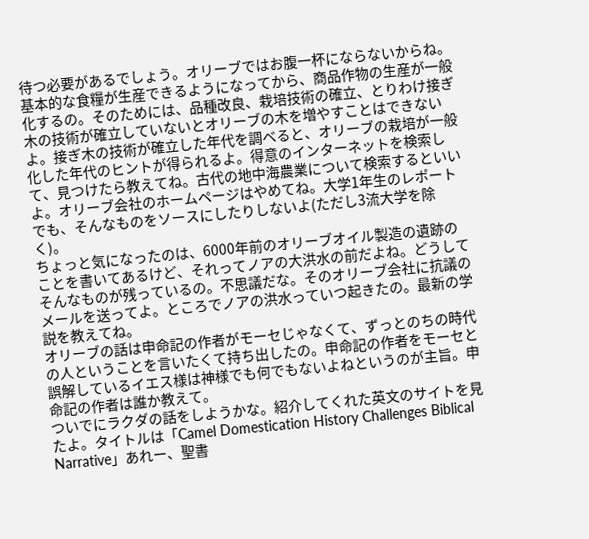待つ必要があるでしょう。オリーブではお腹一杯にならないからね。基本的な食糧が生産できるようになってから、商品作物の生産が一般化するの。そのためには、品種改良、栽培技術の確立、とりわけ接ぎ木の技術が確立していないとオリーブの木を増やすことはできないよ。接ぎ木の技術が確立した年代を調べると、オリーブの栽培が一般化した年代のヒントが得られるよ。得意のインターネットを検索して、見つけたら教えてね。古代の地中海農業について検索するといいよ。オリーブ会社のホームページはやめてね。大学1年生のレポートでも、そんなものをソースにしたりしないよ(ただし3流大学を除く)。
ちょっと気になったのは、6000年前のオリーブオイル製造の遺跡のことを書いてあるけど、それってノアの大洪水の前だよね。どうしてそんなものが残っているの。不思議だな。そのオリーブ会社に抗議のメールを送ってよ。ところでノアの洪水っていつ起きたの。最新の学説を教えてね。
オリーブの話は申命記の作者がモーセじゃなくて、ずっとのちの時代の人ということを言いたくて持ち出したの。申命記の作者をモーセと誤解しているイエス様は神様でも何でもないよねというのが主旨。申命記の作者は誰か教えて。
ついでにラクダの話をしようかな。紹介してくれた英文のサイトを見たよ。タイトルは「Camel Domestication History Challenges Biblical Narrative」あれー、聖書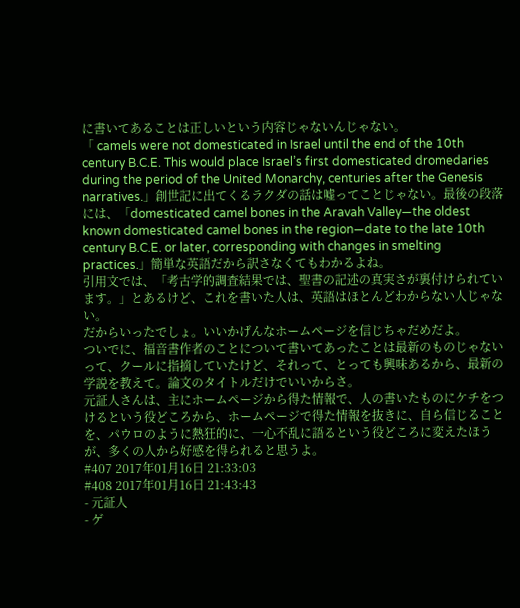に書いてあることは正しいという内容じゃないんじゃない。
「 camels were not domesticated in Israel until the end of the 10th century B.C.E. This would place Israel’s first domesticated dromedaries during the period of the United Monarchy, centuries after the Genesis narratives.」創世記に出てくるラクダの話は嘘ってことじゃない。最後の段落には、「domesticated camel bones in the Aravah Valley—the oldest known domesticated camel bones in the region—date to the late 10th century B.C.E. or later, corresponding with changes in smelting practices.」簡単な英語だから訳さなくてもわかるよね。
引用文では、「考古学的調査結果では、聖書の記述の真実さが裏付けられています。」とあるけど、これを書いた人は、英語はほとんどわからない人じゃない。
だからいったでしょ。いいかげんなホームページを信じちゃだめだよ。
ついでに、福音書作者のことについて書いてあったことは最新のものじゃないって、クールに指摘していたけど、それって、とっても興味あるから、最新の学説を教えて。論文のタイトルだけでいいからさ。
元証人さんは、主にホームページから得た情報で、人の書いたものにケチをつけるという役どころから、ホームページで得た情報を抜きに、自ら信じることを、パウロのように熱狂的に、一心不乱に語るという役どころに変えたほうが、多くの人から好感を得られると思うよ。
#407 2017年01月16日 21:33:03
#408 2017年01月16日 21:43:43
- 元証人
- ゲ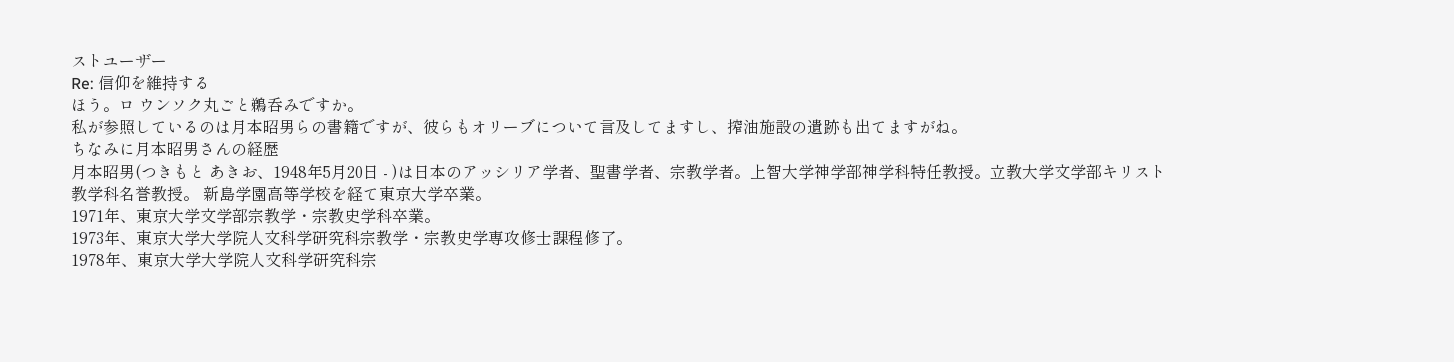ストユーザー
Re: 信仰を維持する
ほう。ロ ウンソク丸ごと鵜呑みですか。
私が参照しているのは月本昭男らの書籍ですが、彼らもオリーブについて言及してますし、搾油施設の遺跡も出てますがね。
ちなみに月本昭男さんの経歴
月本昭男(つきもと あきお、1948年5月20日 - )は日本のアッシリア学者、聖書学者、宗教学者。上智大学神学部神学科特任教授。立教大学文学部キリスト教学科名誉教授。 新島学園高等学校を経て東京大学卒業。
1971年、東京大学文学部宗教学・宗教史学科卒業。
1973年、東京大学大学院人文科学研究科宗教学・宗教史学専攻修士課程修了。
1978年、東京大学大学院人文科学研究科宗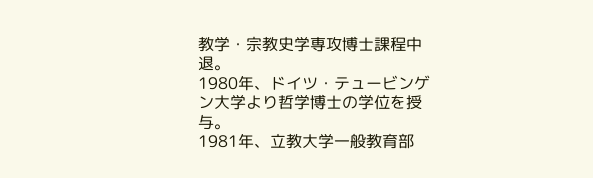教学・宗教史学専攻博士課程中退。
1980年、ドイツ・テュービンゲン大学より哲学博士の学位を授与。
1981年、立教大学一般教育部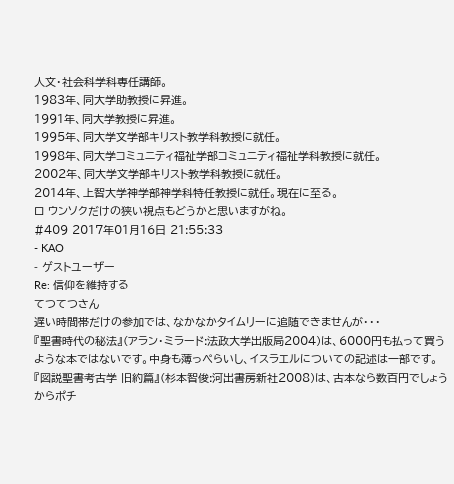人文・社会科学科専任講師。
1983年、同大学助教授に昇進。
1991年、同大学教授に昇進。
1995年、同大学文学部キリスト教学科教授に就任。
1998年、同大学コミュニティ福祉学部コミュニティ福祉学科教授に就任。
2002年、同大学文学部キリスト教学科教授に就任。
2014年、上智大学神学部神学科特任教授に就任。現在に至る。
ロ ウンソクだけの狭い視点もどうかと思いますがね。
#409 2017年01月16日 21:55:33
- KAO
- ゲストユーザー
Re: 信仰を維持する
てつてつさん
遅い時間帯だけの参加では、なかなかタイムリーに追随できませんが・・・
『聖書時代の秘法』(アラン・ミラード:法政大学出版局2004)は、6000円も払って買うような本ではないです。中身も薄っぺらいし、イスラエルについての記述は一部です。
『図説聖書考古学 旧約篇』(杉本智俊:河出書房新社2008)は、古本なら数百円でしょうからポチ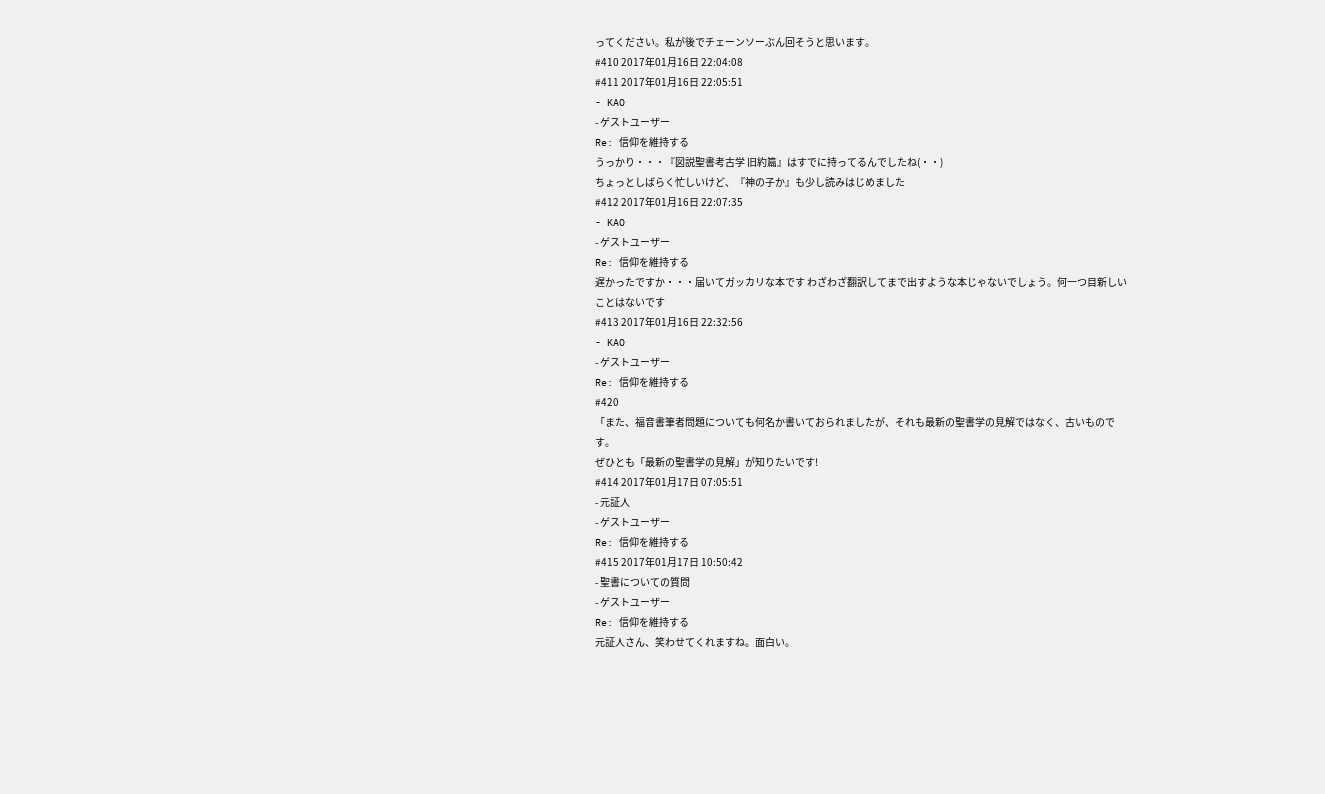ってください。私が後でチェーンソーぶん回そうと思います。
#410 2017年01月16日 22:04:08
#411 2017年01月16日 22:05:51
- KAO
- ゲストユーザー
Re: 信仰を維持する
うっかり・・・『図説聖書考古学 旧約篇』はすでに持ってるんでしたね(・・)
ちょっとしばらく忙しいけど、『神の子か』も少し読みはじめました
#412 2017年01月16日 22:07:35
- KAO
- ゲストユーザー
Re: 信仰を維持する
遅かったですか・・・届いてガッカリな本です わざわざ翻訳してまで出すような本じゃないでしょう。何一つ目新しいことはないです
#413 2017年01月16日 22:32:56
- KAO
- ゲストユーザー
Re: 信仰を維持する
#420
「また、福音書筆者問題についても何名か書いておられましたが、それも最新の聖書学の見解ではなく、古いものです。
ぜひとも「最新の聖書学の見解」が知りたいです!
#414 2017年01月17日 07:05:51
- 元証人
- ゲストユーザー
Re: 信仰を維持する
#415 2017年01月17日 10:50:42
- 聖書についての質問
- ゲストユーザー
Re: 信仰を維持する
元証人さん、笑わせてくれますね。面白い。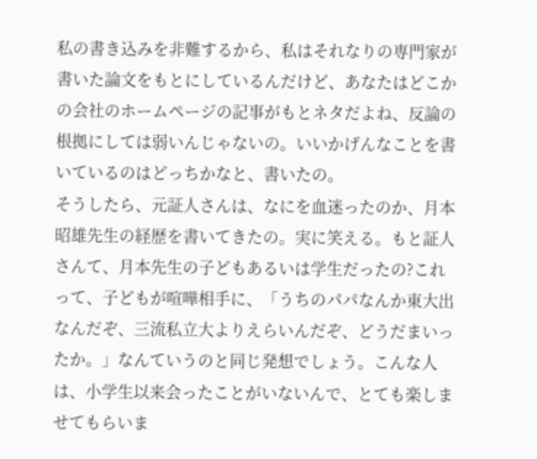私の書き込みを非難するから、私はそれなりの専門家が書いた論文をもとにしているんだけど、あなたはどこかの会社のホームページの記事がもとネタだよね、反論の根拠にしては弱いんじゃないの。いいかげんなことを書いているのはどっちかなと、書いたの。
そうしたら、元証人さんは、なにを血迷ったのか、月本昭雄先生の経歴を書いてきたの。実に笑える。もと証人さんて、月本先生の子どもあるいは学生だったの?これって、子どもが喧嘩相手に、「うちのパパなんか東大出なんだぞ、三流私立大よりえらいんだぞ、どうだまいったか。」なんていうのと同じ発想でしょう。こんな人は、小学生以来会ったことがいないんで、とても楽しませてもらいま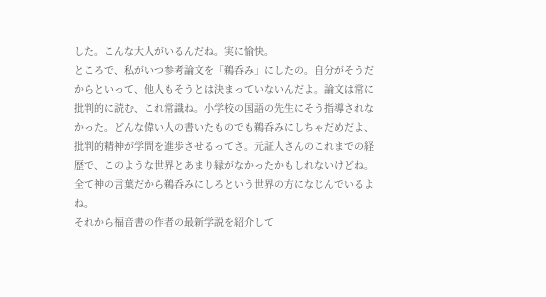した。こんな大人がいるんだね。実に愉快。
ところで、私がいつ参考論文を「鵜呑み」にしたの。自分がそうだからといって、他人もそうとは決まっていないんだよ。論文は常に批判的に読む、これ常識ね。小学校の国語の先生にそう指導されなかった。どんな偉い人の書いたものでも鵜呑みにしちゃだめだよ、批判的精神が学問を進歩させるってさ。元証人さんのこれまでの経歴で、このような世界とあまり縁がなかったかもしれないけどね。全て神の言葉だから鵜呑みにしろという世界の方になじんでいるよね。
それから福音書の作者の最新学説を紹介して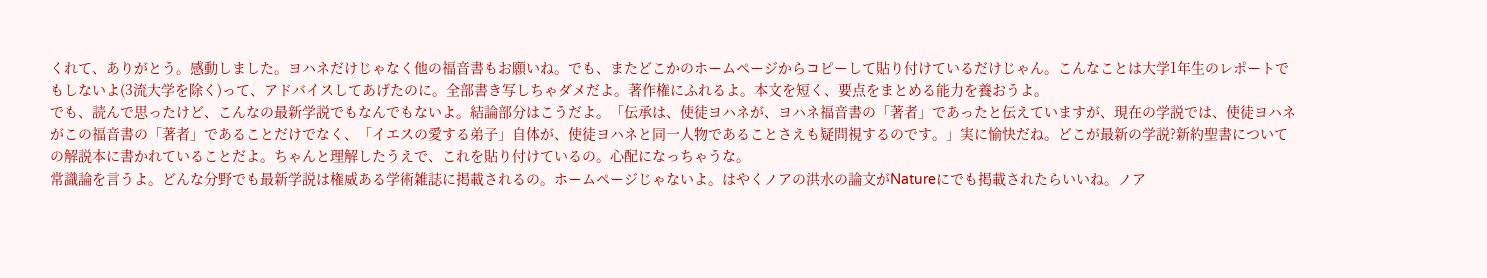くれて、ありがとう。感動しました。ヨハネだけじゃなく他の福音書もお願いね。でも、またどこかのホームページからコピーして貼り付けているだけじゃん。こんなことは大学1年生のレポートでもしないよ(3流大学を除く)って、アドバイスしてあげたのに。全部書き写しちゃダメだよ。著作権にふれるよ。本文を短く、要点をまとめる能力を養おうよ。
でも、読んで思ったけど、こんなの最新学説でもなんでもないよ。結論部分はこうだよ。「伝承は、使徒ヨハネが、ヨハネ福音書の「著者」であったと伝えていますが、現在の学説では、使徒ヨハネがこの福音書の「著者」であることだけでなく、「イエスの愛する弟子」自体が、使徒ヨハネと同一人物であることさえも疑問視するのです。」実に愉快だね。どこが最新の学説?新約聖書についての解説本に書かれていることだよ。ちゃんと理解したうえで、これを貼り付けているの。心配になっちゃうな。
常識論を言うよ。どんな分野でも最新学説は権威ある学術雑誌に掲載されるの。ホームページじゃないよ。はやくノアの洪水の論文がNatureにでも掲載されたらいいね。ノア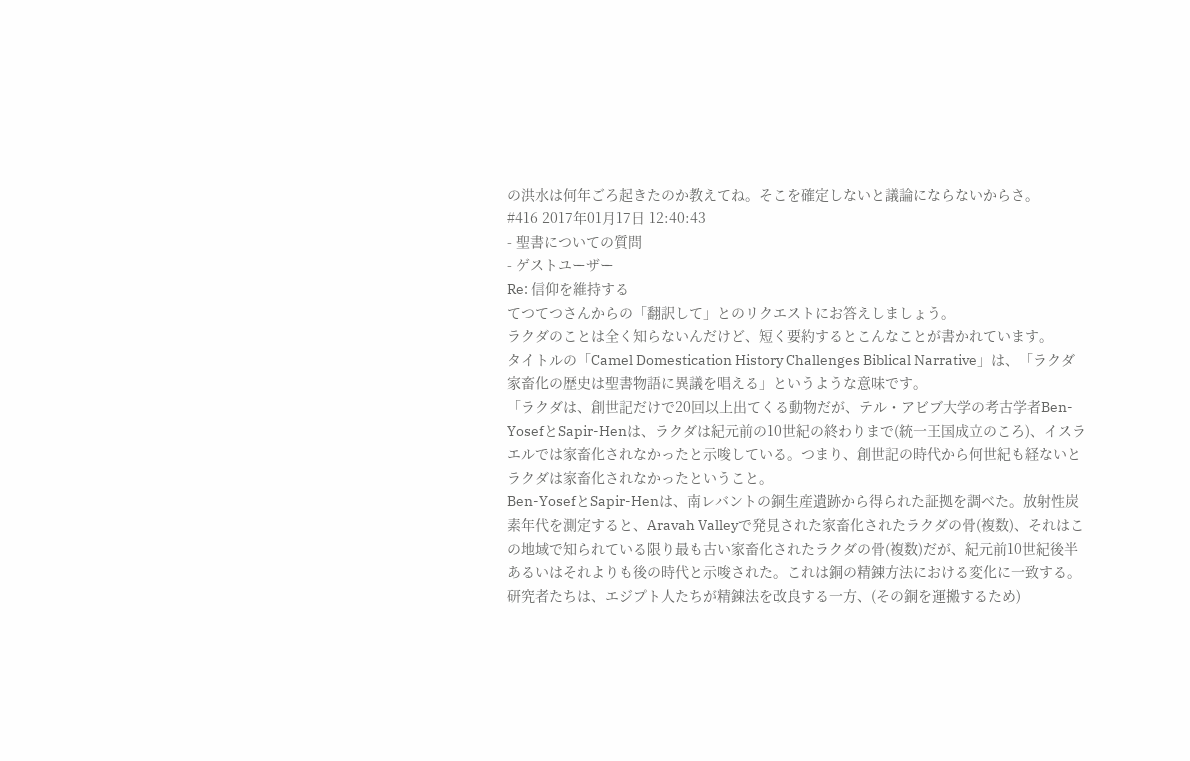の洪水は何年ごろ起きたのか教えてね。そこを確定しないと議論にならないからさ。
#416 2017年01月17日 12:40:43
- 聖書についての質問
- ゲストユーザー
Re: 信仰を維持する
てつてつさんからの「翻訳して」とのリクエストにお答えしましょう。
ラクダのことは全く知らないんだけど、短く要約するとこんなことが書かれています。
タイトルの「Camel Domestication History Challenges Biblical Narrative」は、「ラクダ家畜化の歴史は聖書物語に異議を唱える」というような意味です。
「ラクダは、創世記だけで20回以上出てくる動物だが、テル・アビブ大学の考古学者Ben-YosefとSapir-Henは、ラクダは紀元前の10世紀の終わりまで(統一王国成立のころ)、イスラエルでは家畜化されなかったと示唆している。つまり、創世記の時代から何世紀も経ないとラクダは家畜化されなかったということ。
Ben-YosefとSapir-Henは、南レバントの銅生産遺跡から得られた証拠を調べた。放射性炭素年代を測定すると、Aravah Valleyで発見された家畜化されたラクダの骨(複数)、それはこの地域で知られている限り最も古い家畜化されたラクダの骨(複数)だが、紀元前10世紀後半あるいはそれよりも後の時代と示唆された。これは銅の精錬方法における変化に一致する。研究者たちは、エジプト人たちが精錬法を改良する一方、(その銅を運搬するため)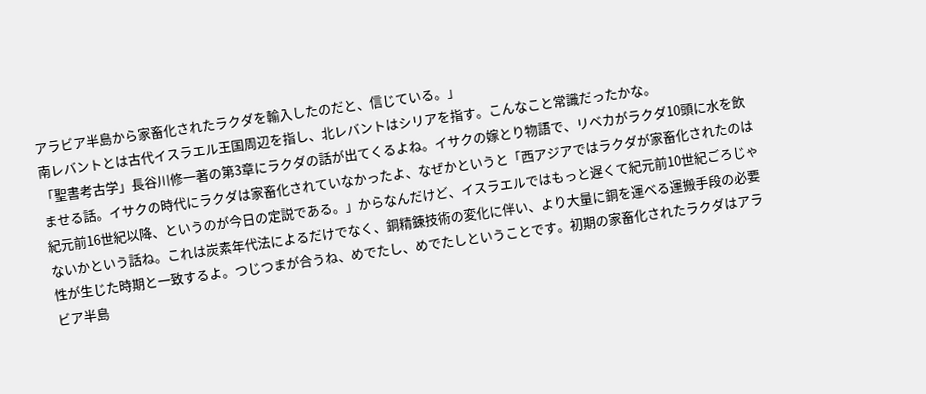アラビア半島から家畜化されたラクダを輸入したのだと、信じている。」
南レバントとは古代イスラエル王国周辺を指し、北レバントはシリアを指す。こんなこと常識だったかな。
「聖書考古学」長谷川修一著の第3章にラクダの話が出てくるよね。イサクの嫁とり物語で、リベカがラクダ10頭に水を飲ませる話。イサクの時代にラクダは家畜化されていなかったよ、なぜかというと「西アジアではラクダが家畜化されたのは紀元前16世紀以降、というのが今日の定説である。」からなんだけど、イスラエルではもっと遅くて紀元前10世紀ごろじゃないかという話ね。これは炭素年代法によるだけでなく、銅精錬技術の変化に伴い、より大量に銅を運べる運搬手段の必要性が生じた時期と一致するよ。つじつまが合うね、めでたし、めでたしということです。初期の家畜化されたラクダはアラビア半島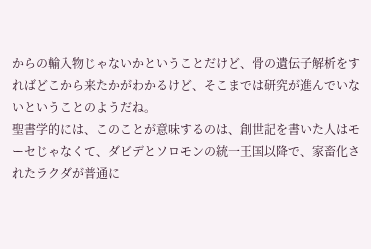からの輸入物じゃないかということだけど、骨の遺伝子解析をすればどこから来たかがわかるけど、そこまでは研究が進んでいないということのようだね。
聖書学的には、このことが意味するのは、創世記を書いた人はモーセじゃなくて、ダビデとソロモンの統一王国以降で、家畜化されたラクダが普通に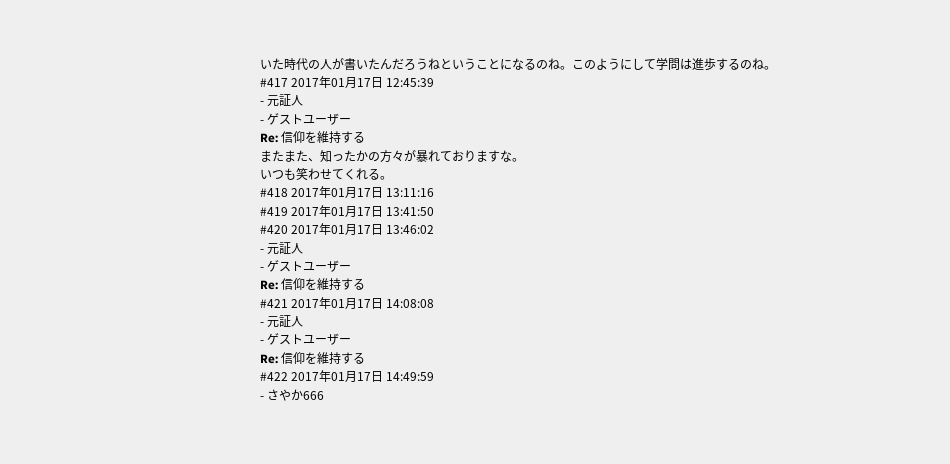いた時代の人が書いたんだろうねということになるのね。このようにして学問は進歩するのね。
#417 2017年01月17日 12:45:39
- 元証人
- ゲストユーザー
Re: 信仰を維持する
またまた、知ったかの方々が暴れておりますな。
いつも笑わせてくれる。
#418 2017年01月17日 13:11:16
#419 2017年01月17日 13:41:50
#420 2017年01月17日 13:46:02
- 元証人
- ゲストユーザー
Re: 信仰を維持する
#421 2017年01月17日 14:08:08
- 元証人
- ゲストユーザー
Re: 信仰を維持する
#422 2017年01月17日 14:49:59
- さやか666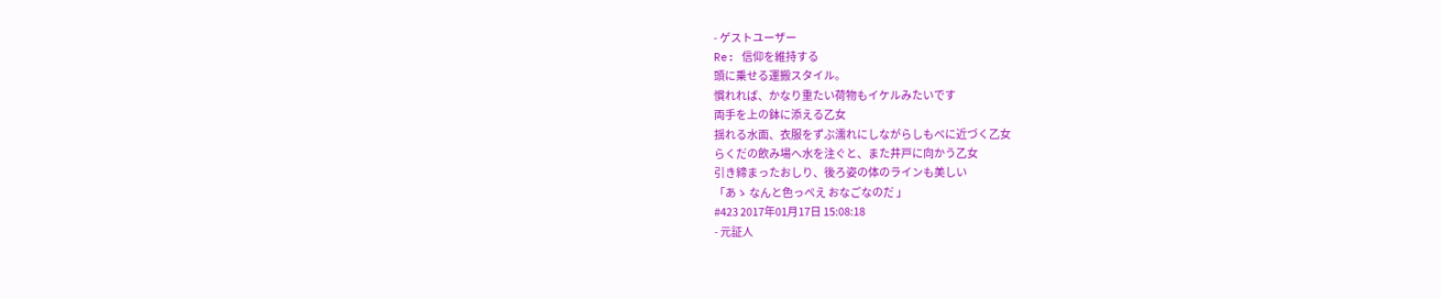- ゲストユーザー
Re: 信仰を維持する
頭に乗せる運搬スタイル。
慣れれば、かなり重たい荷物もイケルみたいです
両手を上の鉢に添える乙女
揺れる水面、衣服をずぶ濡れにしながらしもべに近づく乙女
らくだの飲み場へ水を注ぐと、また井戸に向かう乙女
引き締まったおしり、後ろ姿の体のラインも美しい
「あゝ なんと色っぺえ おなごなのだ 」
#423 2017年01月17日 15:08:18
- 元証人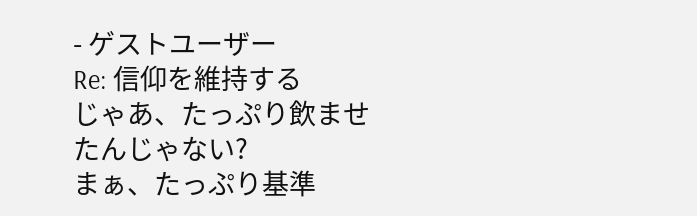- ゲストユーザー
Re: 信仰を維持する
じゃあ、たっぷり飲ませたんじゃない?
まぁ、たっぷり基準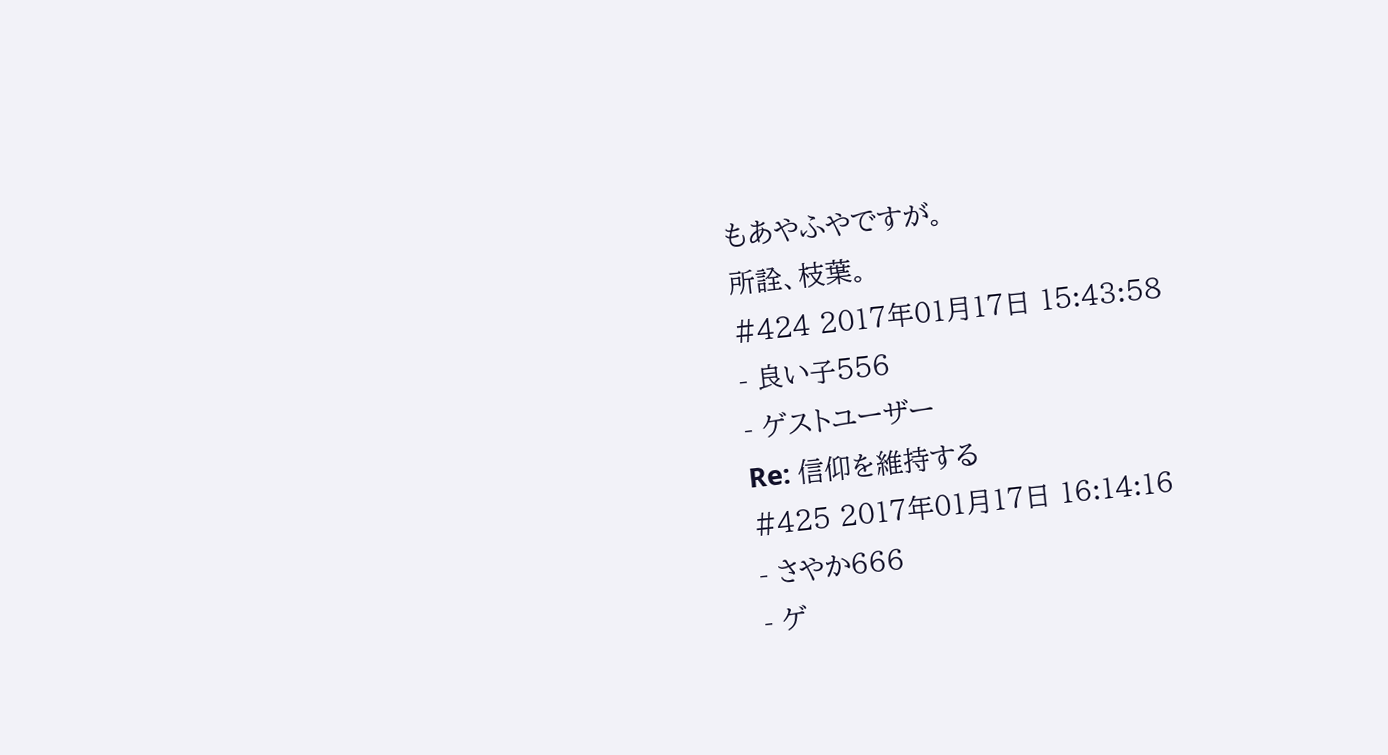もあやふやですが。
所詮、枝葉。
#424 2017年01月17日 15:43:58
- 良い子556
- ゲストユーザー
Re: 信仰を維持する
#425 2017年01月17日 16:14:16
- さやか666
- ゲ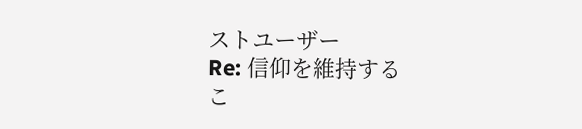ストユーザー
Re: 信仰を維持する
こ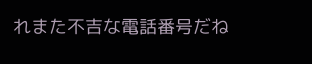れまた不吉な電話番号だね